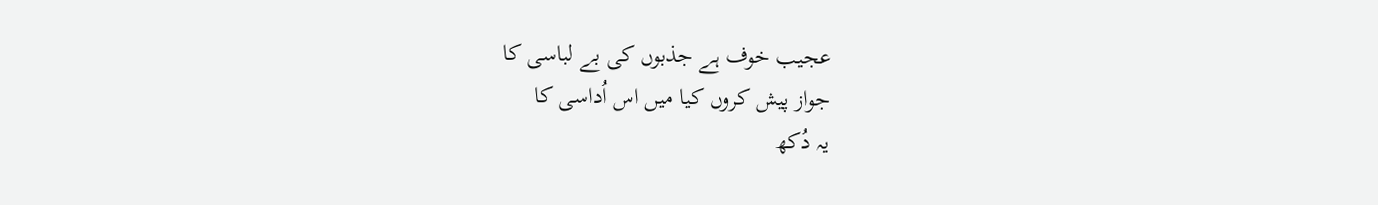عجیب خوف ہے جذبوں کی بے لباسی کا
جواز پیش کروں کیا میں اس اُداسی کا
یہ دُکھ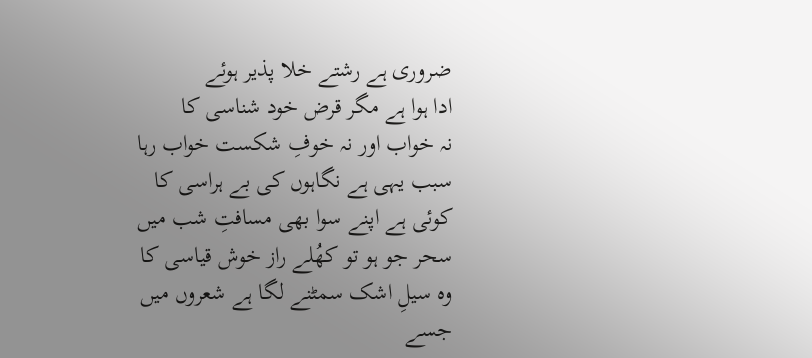ضروری ہے رشتے خلا پذیر ہوئے
ادا ہوا ہے مگر قرض خود شناسی کا
نہ خواب اور نہ خوفِ شکست خواب رہا
سبب یہی ہے نگاہوں کی بے ہراسی کا
کوئی ہے اپنے سوا بھی مسافتِ شب میں
سحر جو ہو تو کھُلے راز خوش قیاسی کا
وہ سیلِ اشک سمٹنے لگا ہے شعروں میں
جسے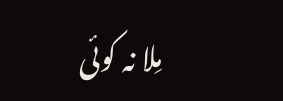مِلا نہ کوئی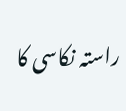راستہ نکاسی کا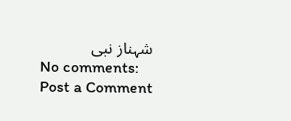شہناز نبی
No comments:
Post a Comment